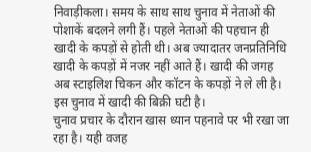निवाड़ीकला। समय के साथ साथ चुनाव में नेताओं की पोशाकें बदलने लगी हैं। पहले नेताओं की पहचान ही खादी के कपड़ों से होती थी। अब ज्यादातर जनप्रतिनिधि खादी के कपड़ों में नजर नहीं आते हैं। खादी की जगह अब स्टाइलिश चिकन और कॉटन के कपड़ों ने ले ली है। इस चुनाव में खादी की बिक्री घटी है।
चुनाव प्रचार के दौरान खास ध्यान पहनावे पर भी रखा जा रहा है। यही वजह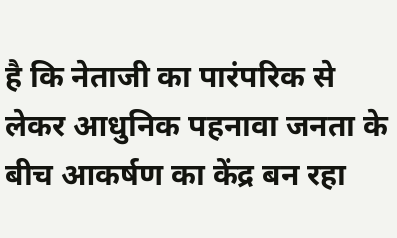है कि नेताजी का पारंपरिक से लेकर आधुनिक पहनावा जनता के बीच आकर्षण का केंद्र बन रहा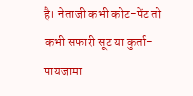है। नेताजी कभी कोट-पेंट तो कभी सफारी सूट या कुर्ता-पायजामा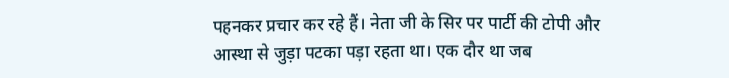पहनकर प्रचार कर रहे हैं। नेता जी के सिर पर पार्टी की टोपी और आस्था से जुड़ा पटका पड़ा रहता था। एक दौर था जब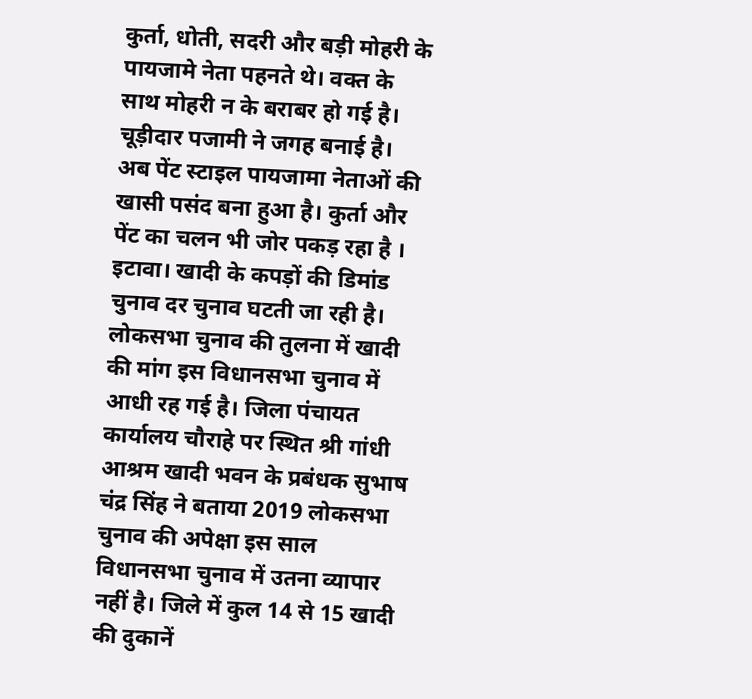कुर्ता, धोती, सदरी और बड़ी मोहरी के पायजामे नेता पहनते थे। वक्त के साथ मोहरी न के बराबर हो गई है। चूड़ीदार पजामी ने जगह बनाई है। अब पेंट स्टाइल पायजामा नेताओं की खासी पसंद बना हुआ है। कुर्ता और पेंट का चलन भी जोर पकड़ रहा है ।
इटावा। खादी के कपड़ों की डिमांड चुनाव दर चुनाव घटती जा रही है। लोकसभा चुनाव की तुलना में खादी की मांग इस विधानसभा चुनाव में आधी रह गई है। जिला पंचायत कार्यालय चौराहे पर स्थित श्री गांधी आश्रम खादी भवन के प्रबंधक सुभाष चंद्र सिंह ने बताया 2019 लोकसभा चुनाव की अपेक्षा इस साल विधानसभा चुनाव में उतना व्यापार नहीं है। जिले में कुल 14 से 15 खादी की दुकानें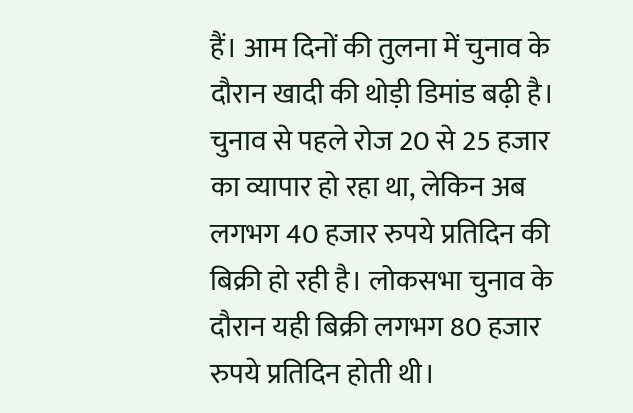हैं। आम दिनों की तुलना में चुनाव के दौरान खादी की थोड़ी डिमांड बढ़ी है। चुनाव से पहले रोज 20 से 25 हजार का व्यापार हो रहा था, लेकिन अब लगभग 40 हजार रुपये प्रतिदिन की बिक्री हो रही है। लोकसभा चुनाव के दौरान यही बिक्री लगभग 80 हजार रुपये प्रतिदिन होती थी।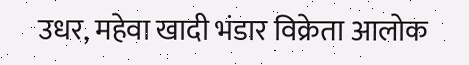उधर, महेवा खादी भंडार विक्रेता आलोक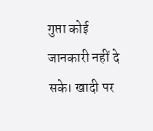गुप्ता कोई जानकारी नहीं दे सके। खादी पर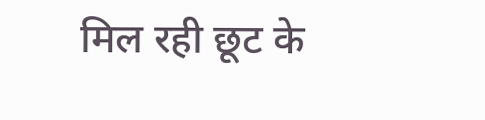मिल रही छूट के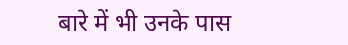बारे में भी उनके पास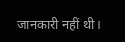जानकारी नहीं थी।